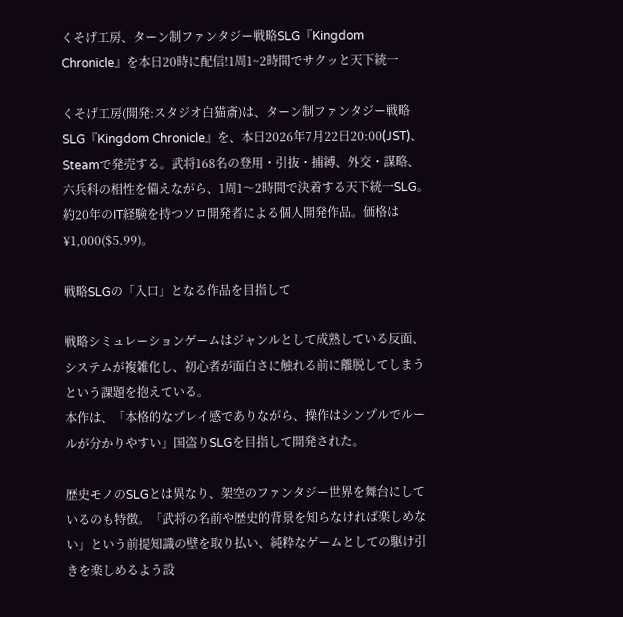くそげ工房、ターン制ファンタジー戦略SLG『Kingdom Chronicle』を本日20時に配信!1周1~2時間でサクッと天下統一

くそげ工房(開発:スタジオ白猫斎)は、ターン制ファンタジー戦略SLG『Kingdom Chronicle』を、本日2026年7月22日20:00(JST)、Steamで発売する。武将168名の登用・引抜・捕縛、外交・謀略、六兵科の相性を備えながら、1周1〜2時間で決着する天下統一SLG。約20年のIT経験を持つソロ開発者による個人開発作品。価格は¥1,000($5.99)。

戦略SLGの「入口」となる作品を目指して

戦略シミュレーションゲームはジャンルとして成熟している反面、システムが複雑化し、初心者が面白さに触れる前に離脱してしまうという課題を抱えている。
本作は、「本格的なプレイ感でありながら、操作はシンプルでルールが分かりやすい」国盗りSLGを目指して開発された。

歴史モノのSLGとは異なり、架空のファンタジー世界を舞台にしているのも特徴。「武将の名前や歴史的背景を知らなければ楽しめない」という前提知識の壁を取り払い、純粋なゲームとしての駆け引きを楽しめるよう設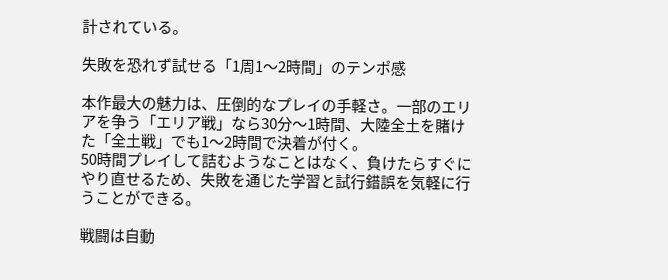計されている。

失敗を恐れず試せる「1周1〜2時間」のテンポ感

本作最大の魅力は、圧倒的なプレイの手軽さ。一部のエリアを争う「エリア戦」なら30分〜1時間、大陸全土を賭けた「全土戦」でも1〜2時間で決着が付く。
50時間プレイして詰むようなことはなく、負けたらすぐにやり直せるため、失敗を通じた学習と試行錯誤を気軽に行うことができる。

戦闘は自動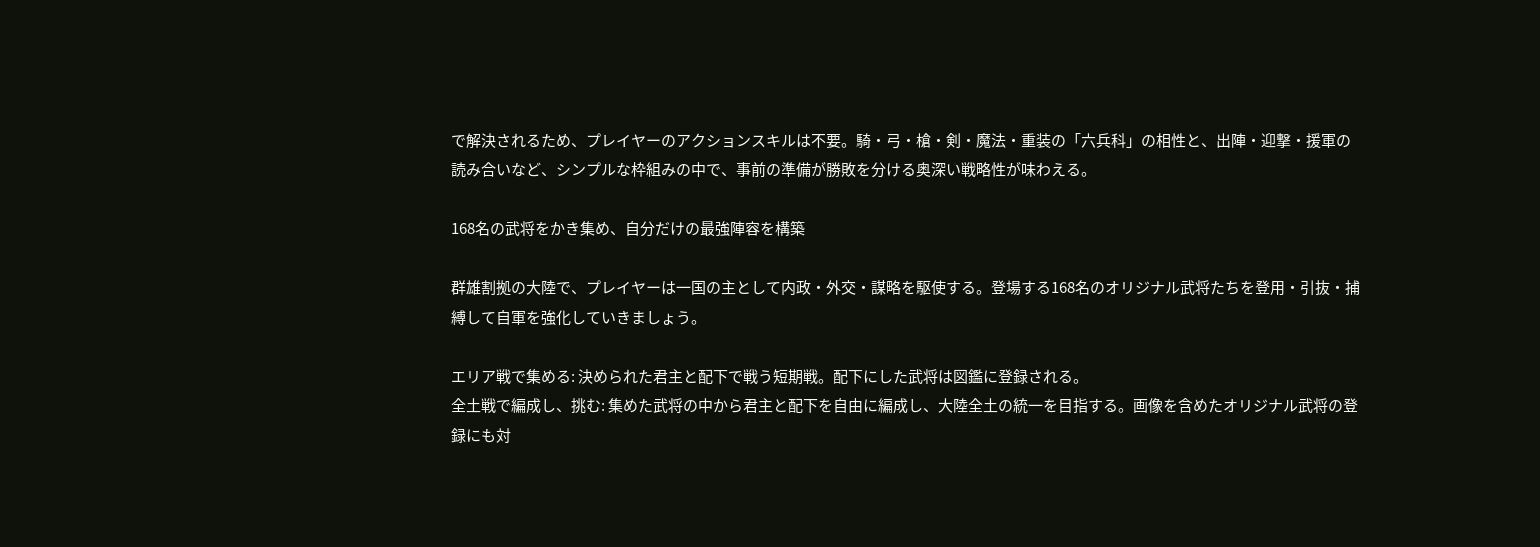で解決されるため、プレイヤーのアクションスキルは不要。騎・弓・槍・剣・魔法・重装の「六兵科」の相性と、出陣・迎撃・援軍の読み合いなど、シンプルな枠組みの中で、事前の準備が勝敗を分ける奥深い戦略性が味わえる。

168名の武将をかき集め、自分だけの最強陣容を構築

群雄割拠の大陸で、プレイヤーは一国の主として内政・外交・謀略を駆使する。登場する168名のオリジナル武将たちを登用・引抜・捕縛して自軍を強化していきましょう。

エリア戦で集める: 決められた君主と配下で戦う短期戦。配下にした武将は図鑑に登録される。
全土戦で編成し、挑む: 集めた武将の中から君主と配下を自由に編成し、大陸全土の統一を目指する。画像を含めたオリジナル武将の登録にも対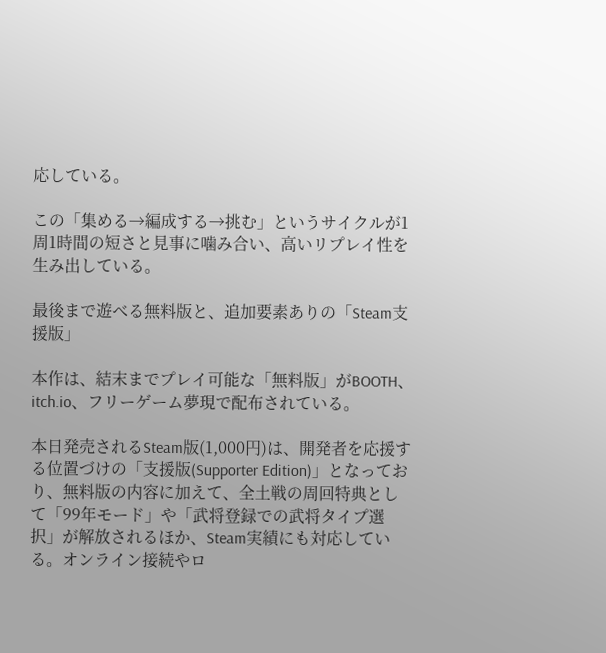応している。

この「集める→編成する→挑む」というサイクルが1周1時間の短さと見事に噛み合い、高いリプレイ性を生み出している。

最後まで遊べる無料版と、追加要素ありの「Steam支援版」

本作は、結末までプレイ可能な「無料版」がBOOTH、itch.io、フリーゲーム夢現で配布されている。

本日発売されるSteam版(1,000円)は、開発者を応援する位置づけの「支援版(Supporter Edition)」となっており、無料版の内容に加えて、全土戦の周回特典として「99年モード」や「武将登録での武将タイプ選択」が解放されるほか、Steam実績にも対応している。オンライン接続やロ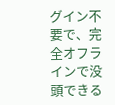グイン不要で、完全オフラインで没頭できる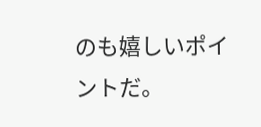のも嬉しいポイントだ。